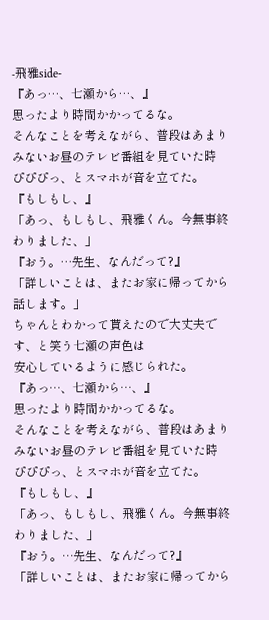-飛雅side-
『あっ…、七瀬から…、』
思ったより時間かかってるな。
そんなことを考えながら、普段はあまりみないお昼のテレビ番組を見ていた時
ぴぴぴっ、とスマホが音を立てた。
『もしもし、』
「あっ、もしもし、飛雅くん。今無事終わりました、」
『おう。…先生、なんだって?』
「詳しいことは、またお家に帰ってから話します。」
ちゃんとわかって貰えたので大丈夫です、と笑う七瀬の声色は
安心しているように感じられた。
『あっ…、七瀬から…、』
思ったより時間かかってるな。
そんなことを考えながら、普段はあまりみないお昼のテレビ番組を見ていた時
ぴぴぴっ、とスマホが音を立てた。
『もしもし、』
「あっ、もしもし、飛雅くん。今無事終わりました、」
『おう。…先生、なんだって?』
「詳しいことは、またお家に帰ってから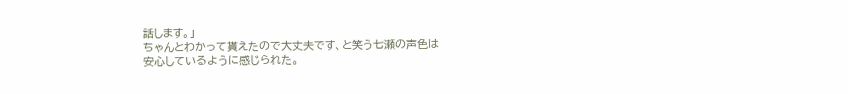話します。」
ちゃんとわかって貰えたので大丈夫です、と笑う七瀬の声色は
安心しているように感じられた。